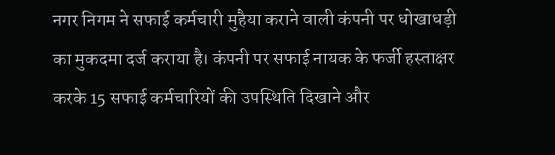नगर निगम ने सफाई कर्मचारी मुहैया कराने वाली कंपनी पर धोखाधड़ी का मुकदमा दर्ज कराया है। कंपनी पर सफाई नायक के फर्जी हस्ताक्षर करके 15 सफाई कर्मचारियों की उपस्थिति दिखाने और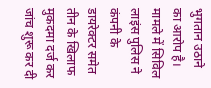भुगतान उठाने का आरोप है। मामले में सिविल लाइंस पुलिस ने कंपनी के डायरेक्टर समेत तीन के खिलाफ मुकदमा दर्ज कर जांच शुरू कर दी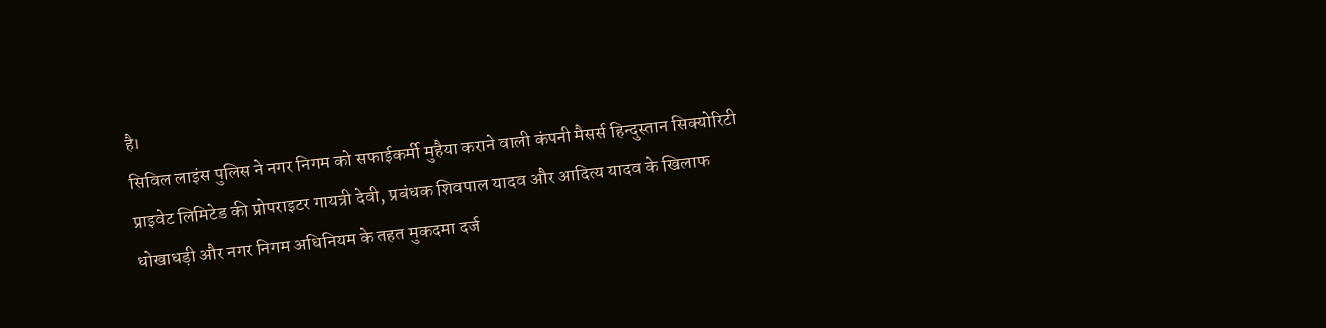है।
सिविल लाइंस पुलिस ने नगर निगम को सफाईकर्मी मुहैया कराने वाली कंपनी मैसर्स हिन्दुस्तान सिक्योरिटी प्राइवेट लिमिटेड की प्रोपराइटर गायत्री देवी, प्रबंधक शिवपाल यादव और आदित्य यादव के खिलाफ धोखाधड़ी और नगर निगम अधिनियम के तहत मुकदमा दर्ज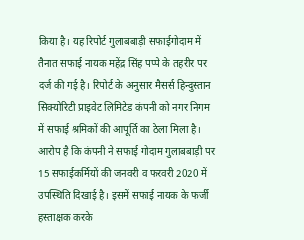किया है। यह रिपोर्ट गुलाबबाड़ी सफाईगोदाम में तैनात सफाई नायक महेंद्र सिंह पप्पे के तहरीर पर दर्ज की गई है। रिपोर्ट के अनुसार मैसर्स हिन्दुस्तान सिक्योरिटी प्राइवेट लिमिटेड कंपनी को नगर निगम में सफाई श्रमिकों की आपूर्ति का ठेला मिला है। आरोप है कि कंपनी ने सफाई गोदाम गुलाबबाड़ी पर 15 सफाईकर्मियों की जनवरी व फरवरी 2020 में उपस्थिति दिखाई है। इसमें सफाई नायक के फर्जी हस्ताक्षक करके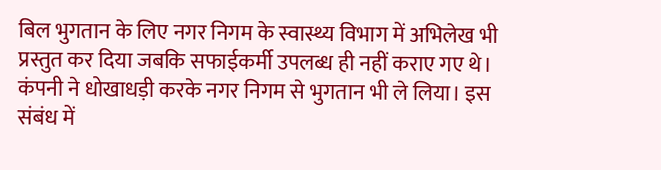बिल भुगतान के लिए नगर निगम के स्वास्थ्य विभाग में अभिलेख भी प्रस्तुत कर दिया जबकि सफाईकर्मी उपलब्ध ही नहीं कराए गए थे। कंपनी ने धोखाधड़ी करके नगर निगम से भुगतान भी ले लिया। इस संबंध में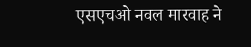एसएचओ नवल मारवाह ने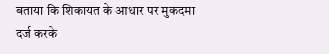बताया कि शिकायत के आधार पर मुकदमा दर्ज करके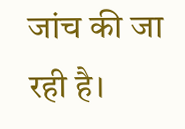जांच की जा रही है।